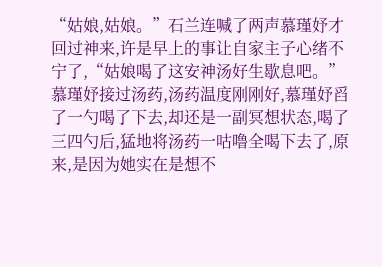“姑娘,姑娘。”石兰连喊了两声慕瑾妤才回过神来,许是早上的事让自家主子心绪不宁了,“姑娘喝了这安神汤好生歇息吧。”
慕瑾妤接过汤药,汤药温度刚刚好,慕瑾妤舀了一勺喝了下去,却还是一副冥想状态,喝了三四勺后,猛地将汤药一咕噜全喝下去了,原来,是因为她实在是想不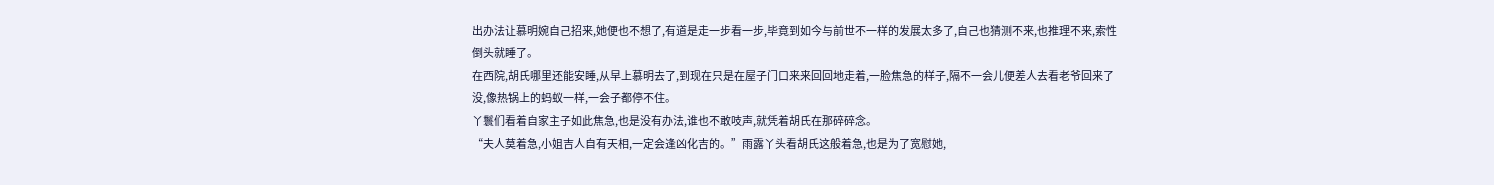出办法让慕明婉自己招来,她便也不想了,有道是走一步看一步,毕竟到如今与前世不一样的发展太多了,自己也猜测不来,也推理不来,索性倒头就睡了。
在西院,胡氏哪里还能安睡,从早上慕明去了,到现在只是在屋子门口来来回回地走着,一脸焦急的样子,隔不一会儿便差人去看老爷回来了没,像热锅上的蚂蚁一样,一会子都停不住。
丫鬟们看着自家主子如此焦急,也是没有办法,谁也不敢吱声,就凭着胡氏在那碎碎念。
“夫人莫着急,小姐吉人自有天相,一定会逢凶化吉的。”雨露丫头看胡氏这般着急,也是为了宽慰她,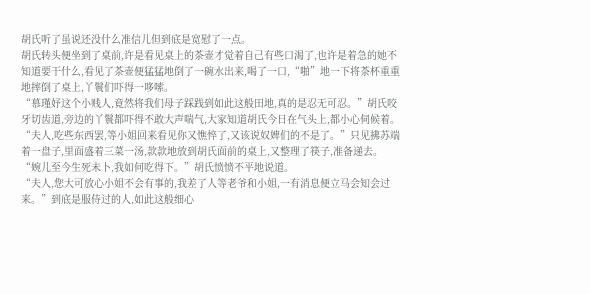胡氏听了虽说还没什么准信儿但到底是宽慰了一点。
胡氏转头便坐到了桌前,许是看见桌上的茶壶才觉着自己有些口渴了,也许是着急的她不知道要干什么,看见了茶壶便猛猛地倒了一碗水出来,喝了一口,“啪”地一下将茶杯重重地摔倒了桌上,丫鬟们吓得一哆嗦。
“慕瑾妤这个小贱人,竟然将我们母子踩践到如此这般田地,真的是忍无可忍。”胡氏咬牙切齿道,旁边的丫鬟都吓得不敢大声喘气,大家知道胡氏今日在气头上,都小心伺候着。
“夫人,吃些东西罢,等小姐回来看见你又憔悴了,又该说奴婢们的不是了。”只见拂苏端着一盘子,里面盛着三菜一汤,款款地放到胡氏面前的桌上,又整理了筷子,准备递去。
“婉儿至今生死未卜,我如何吃得下。”胡氏愤愤不平地说道。
“夫人,您大可放心小姐不会有事的,我差了人等老爷和小姐,一有消息便立马会知会过来。”到底是服侍过的人,如此这般细心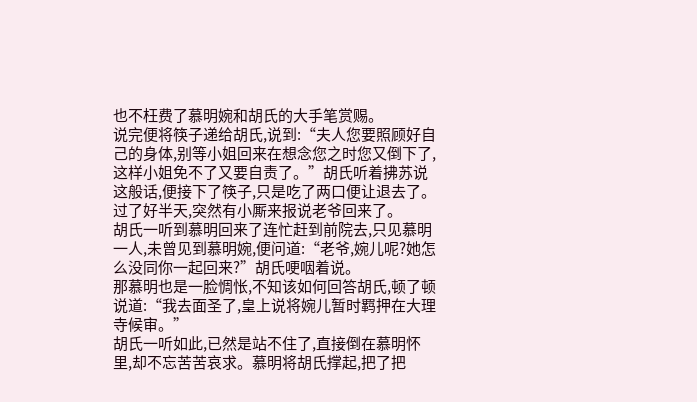也不枉费了慕明婉和胡氏的大手笔赏赐。
说完便将筷子递给胡氏,说到:“夫人您要照顾好自己的身体,别等小姐回来在想念您之时您又倒下了,这样小姐免不了又要自责了。”胡氏听着拂苏说这般话,便接下了筷子,只是吃了两口便让退去了。
过了好半天,突然有小厮来报说老爷回来了。
胡氏一听到慕明回来了连忙赶到前院去,只见慕明一人,未曾见到慕明婉,便问道:“老爷,婉儿呢?她怎么没同你一起回来?”胡氏哽咽着说。
那慕明也是一脸惆怅,不知该如何回答胡氏,顿了顿说道:“我去面圣了,皇上说将婉儿暂时羁押在大理寺候审。”
胡氏一听如此,已然是站不住了,直接倒在慕明怀里,却不忘苦苦哀求。慕明将胡氏撑起,把了把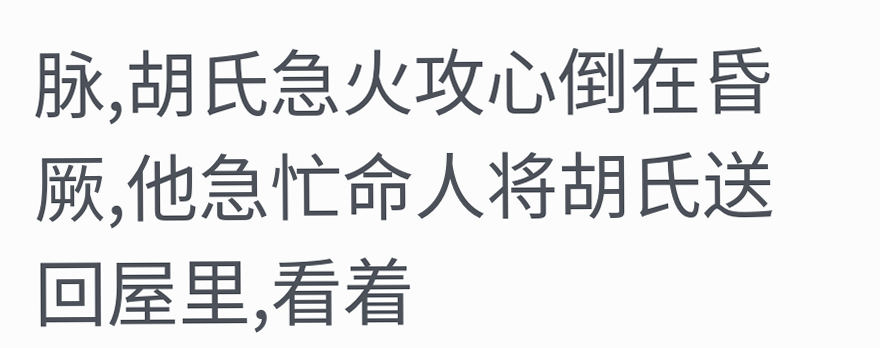脉,胡氏急火攻心倒在昏厥,他急忙命人将胡氏送回屋里,看着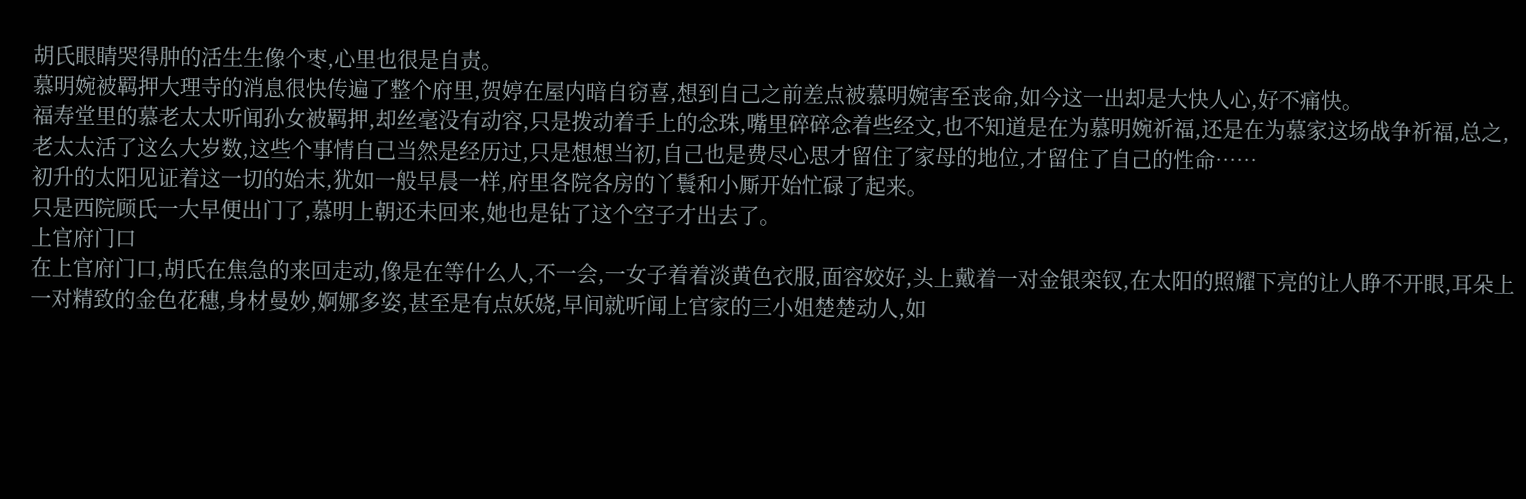胡氏眼睛哭得肿的活生生像个枣,心里也很是自责。
慕明婉被羁押大理寺的消息很快传遍了整个府里,贺婷在屋内暗自窃喜,想到自己之前差点被慕明婉害至丧命,如今这一出却是大快人心,好不痛快。
福寿堂里的慕老太太听闻孙女被羁押,却丝毫没有动容,只是拨动着手上的念珠,嘴里碎碎念着些经文,也不知道是在为慕明婉祈福,还是在为慕家这场战争祈福,总之,老太太活了这么大岁数,这些个事情自己当然是经历过,只是想想当初,自己也是费尽心思才留住了家母的地位,才留住了自己的性命……
初升的太阳见证着这一切的始末,犹如一般早晨一样,府里各院各房的丫鬟和小厮开始忙碌了起来。
只是西院顾氏一大早便出门了,慕明上朝还未回来,她也是钻了这个空子才出去了。
上官府门口
在上官府门口,胡氏在焦急的来回走动,像是在等什么人,不一会,一女子着着淡黄色衣服,面容姣好,头上戴着一对金银栾钗,在太阳的照耀下亮的让人睁不开眼,耳朵上一对精致的金色花穗,身材曼妙,婀娜多姿,甚至是有点妖娆,早间就听闻上官家的三小姐楚楚动人,如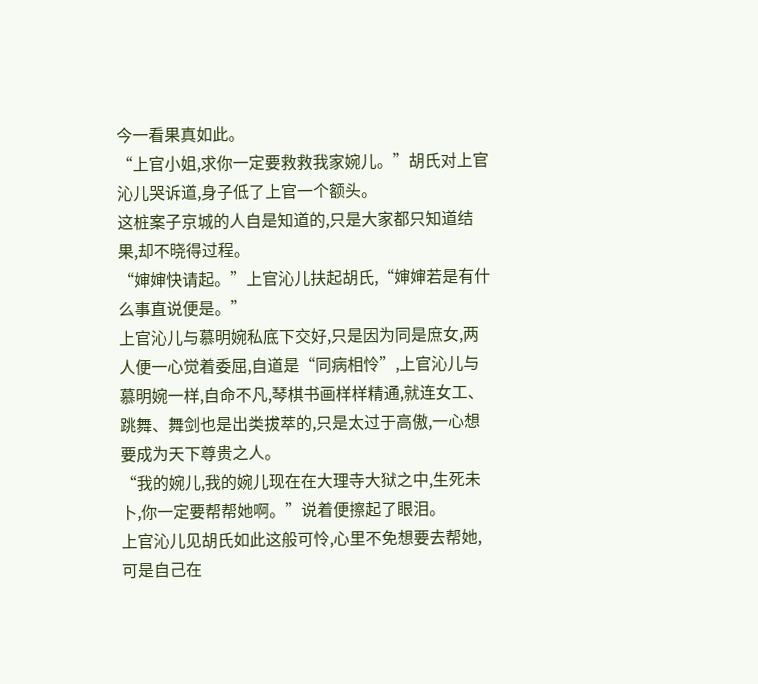今一看果真如此。
“上官小姐,求你一定要救救我家婉儿。”胡氏对上官沁儿哭诉道,身子低了上官一个额头。
这桩案子京城的人自是知道的,只是大家都只知道结果,却不晓得过程。
“婶婶快请起。”上官沁儿扶起胡氏,“婶婶若是有什么事直说便是。”
上官沁儿与慕明婉私底下交好,只是因为同是庶女,两人便一心觉着委屈,自道是“同病相怜”,上官沁儿与慕明婉一样,自命不凡,琴棋书画样样精通,就连女工、跳舞、舞剑也是出类拔萃的,只是太过于高傲,一心想要成为天下尊贵之人。
“我的婉儿,我的婉儿现在在大理寺大狱之中,生死未卜,你一定要帮帮她啊。”说着便擦起了眼泪。
上官沁儿见胡氏如此这般可怜,心里不免想要去帮她,可是自己在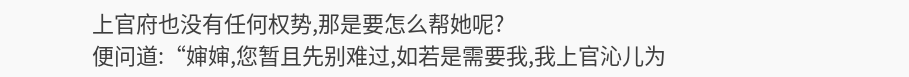上官府也没有任何权势,那是要怎么帮她呢?
便问道:“婶婶,您暂且先别难过,如若是需要我,我上官沁儿为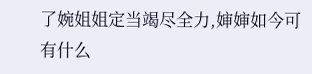了婉姐姐定当竭尽全力,婶婶如今可有什么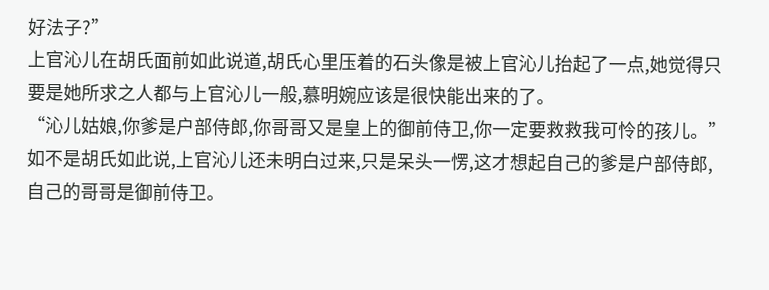好法子?”
上官沁儿在胡氏面前如此说道,胡氏心里压着的石头像是被上官沁儿抬起了一点,她觉得只要是她所求之人都与上官沁儿一般,慕明婉应该是很快能出来的了。
“沁儿姑娘,你爹是户部侍郎,你哥哥又是皇上的御前侍卫,你一定要救救我可怜的孩儿。”如不是胡氏如此说,上官沁儿还未明白过来,只是呆头一愣,这才想起自己的爹是户部侍郎,自己的哥哥是御前侍卫。